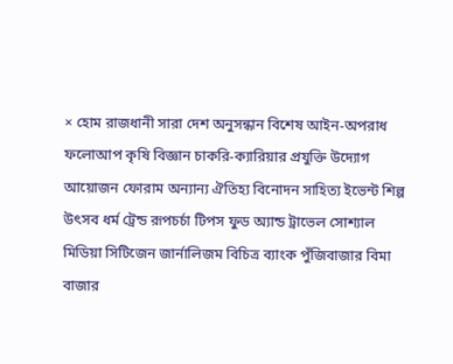× হোম রাজধানী সারা দেশ অনুসন্ধান বিশেষ আইন-অপরাধ ফলোআপ কৃষি বিজ্ঞান চাকরি-ক্যারিয়ার প্রযুক্তি উদ্যোগ আয়োজন ফোরাম অন্যান্য ঐতিহ্য বিনোদন সাহিত্য ইভেন্ট শিল্প উৎসব ধর্ম ট্রেন্ড রূপচর্চা টিপস ফুড অ্যান্ড ট্রাভেল সোশ্যাল মিডিয়া সিটিজেন জার্নালিজম বিচিত্র ব্যাংক পুঁজিবাজার বিমা বাজার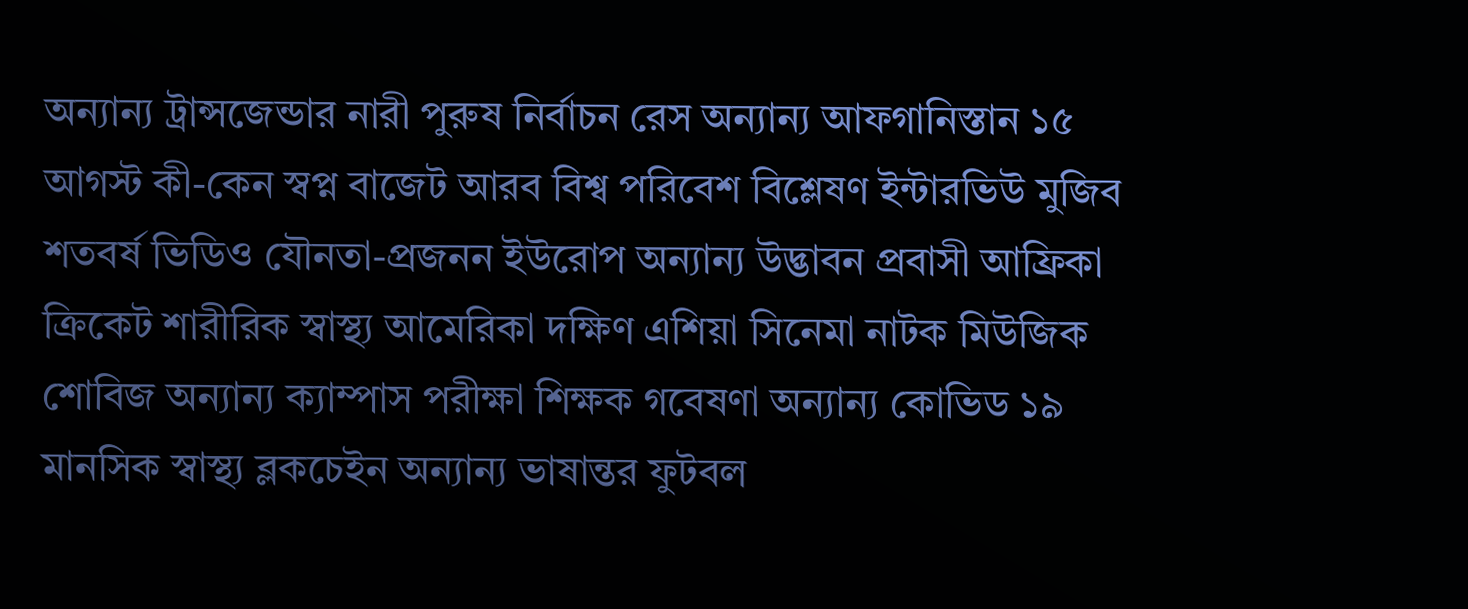অন্যান্য ট্রান্সজেন্ডার নারী পুরুষ নির্বাচন রেস অন্যান্য আফগানিস্তান ১৫ আগস্ট কী-কেন স্বপ্ন বাজেট আরব বিশ্ব পরিবেশ বিশ্লেষণ ইন্টারভিউ মুজিব শতবর্ষ ভিডিও যৌনতা-প্রজনন ইউরোপ অন্যান্য উদ্ভাবন প্রবাসী আফ্রিকা ক্রিকেট শারীরিক স্বাস্থ্য আমেরিকা দক্ষিণ এশিয়া সিনেমা নাটক মিউজিক শোবিজ অন্যান্য ক্যাম্পাস পরীক্ষা শিক্ষক গবেষণা অন্যান্য কোভিড ১৯ মানসিক স্বাস্থ্য ব্লকচেইন অন্যান্য ভাষান্তর ফুটবল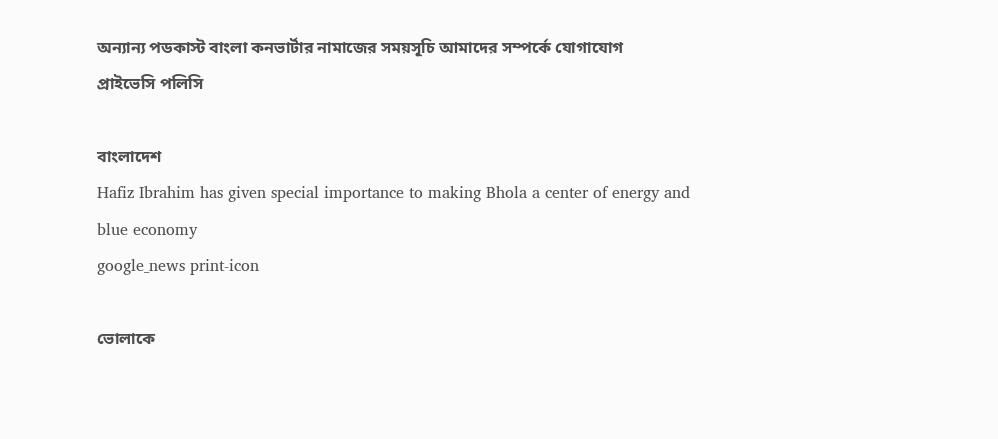অন্যান্য পডকাস্ট বাংলা কনভার্টার নামাজের সময়সূচি আমাদের সম্পর্কে যোগাযোগ প্রাইভেসি পলিসি

বাংলাদেশ
Hafiz Ibrahim has given special importance to making Bhola a center of energy and blue economy
google_news print-icon

ভোলাকে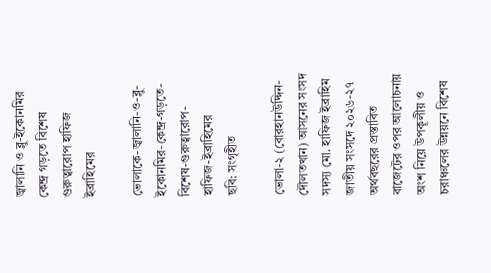জ্বালানি ও ব্লু-ইকোনমির কেন্দ্র গড়তে বিশেষ গুরুত্বারোপ হাফিজ ইব্রাহিমের

ভোলাকে-জ্বালানি-ও-ব্লু-ইকোনমির-কেন্দ্র-গড়তে-বিশেষ-গুরুত্বারোপ-হাফিজ-ইব্রাহিমের
ছবি: সংগৃহীত

ভোলা-২ (বোরহানউদ্দিন-দৌলতখান) আসনের সংসদ সদস্য মো. হাফিজ ইব্রাহিম জাতীয় সংসদে ২০২৬-২৭ অর্থবছরের প্রস্তাবিত বাজেটের ওপর আলোচনায় অংশ নিয়ে উপকূলীয় ও চরাঞ্চলের উন্নয়নে বিশেষ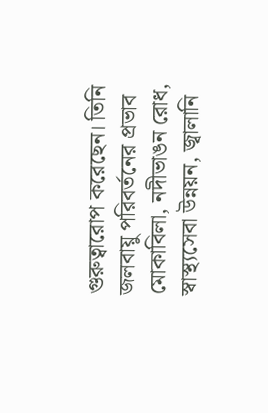গুরুত্বারোপ করেছেন। তিনি জলবায়ু পরিবর্তনের প্রভাব মোকাবিলা, নদীভাঙন রোধ, স্বাস্থ্যসেবা উন্নয়ন, জ্বালানি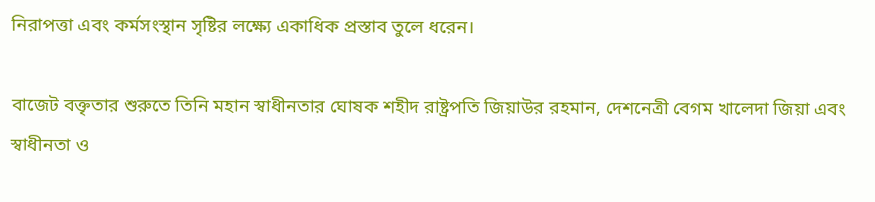নিরাপত্তা এবং কর্মসংস্থান সৃষ্টির লক্ষ্যে একাধিক প্রস্তাব তুলে ধরেন।

বাজেট বক্তৃতার শুরুতে তিনি মহান স্বাধীনতার ঘোষক শহীদ রাষ্ট্রপতি জিয়াউর রহমান, দেশনেত্রী বেগম খালেদা জিয়া এবং স্বাধীনতা ও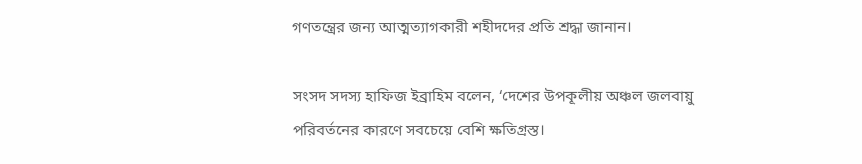গণতন্ত্রের জন্য আত্মত্যাগকারী শহীদদের প্রতি শ্রদ্ধা জানান।

সংসদ সদস্য হাফিজ ইব্রাহিম বলেন, ‘দেশের উপকূলীয় অঞ্চল জলবায়ু পরিবর্তনের কারণে সবচেয়ে বেশি ক্ষতিগ্রস্ত।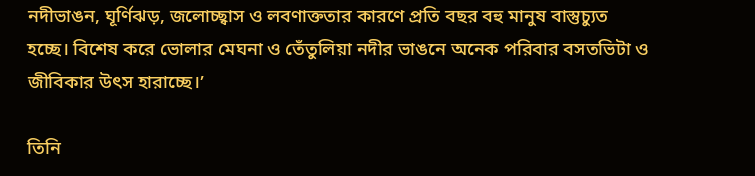নদীভাঙন, ঘূর্ণিঝড়, জলোচ্ছ্বাস ও লবণাক্ততার কারণে প্রতি বছর বহু মানুষ বাস্তুচ্যুত হচ্ছে। বিশেষ করে ভোলার মেঘনা ও তেঁতুলিয়া নদীর ভাঙনে অনেক পরিবার বসতভিটা ও জীবিকার উৎস হারাচ্ছে।’

তিনি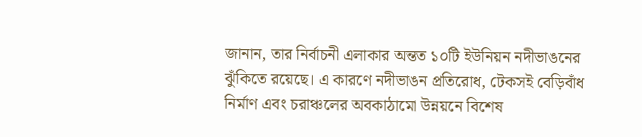জানান, তার নির্বাচনী এলাকার অন্তত ১০টি ইউনিয়ন নদীভাঙনের ঝুঁকিতে রয়েছে। এ কারণে নদীভাঙন প্রতিরোধ, টেকসই বেড়িবাঁধ নির্মাণ এবং চরাঞ্চলের অবকাঠামো উন্নয়নে বিশেষ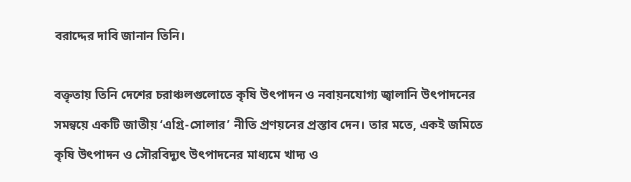বরাদ্দের দাবি জানান তিনি।

বক্তৃতায় তিনি দেশের চরাঞ্চলগুলোতে কৃষি উৎপাদন ও নবায়নযোগ্য জ্বালানি উৎপাদনের সমন্বয়ে একটি জাতীয় ‘এগ্রি-সোলার’ নীতি প্রণয়নের প্রস্তাব দেন। তার মতে, একই জমিতে কৃষি উৎপাদন ও সৌরবিদ্যুৎ উৎপাদনের মাধ্যমে খাদ্য ও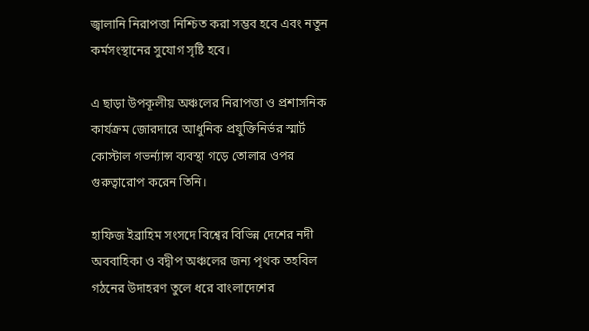জ্বালানি নিরাপত্তা নিশ্চিত করা সম্ভব হবে এবং নতুন কর্মসংস্থানের সুযোগ সৃষ্টি হবে।

এ ছাড়া উপকূলীয় অঞ্চলের নিরাপত্তা ও প্রশাসনিক কার্যক্রম জোরদারে আধুনিক প্রযুক্তিনির্ভর স্মার্ট কোস্টাল গভর্ন্যান্স ব্যবস্থা গড়ে তোলার ওপর গুরুত্বারোপ করেন তিনি।

হাফিজ ইব্রাহিম সংসদে বিশ্বের বিভিন্ন দেশের নদী অববাহিকা ও বদ্বীপ অঞ্চলের জন্য পৃথক তহবিল গঠনের উদাহরণ তুলে ধরে বাংলাদেশের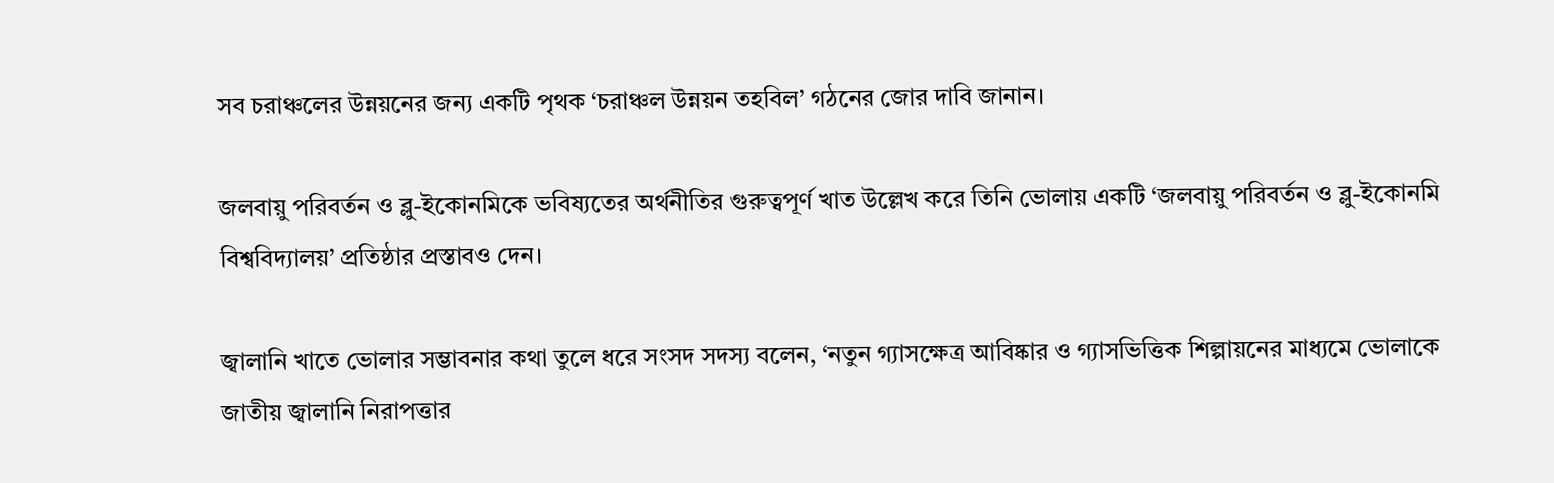সব চরাঞ্চলের উন্নয়নের জন্য একটি পৃথক ‘চরাঞ্চল উন্নয়ন তহবিল’ গঠনের জোর দাবি জানান।

জলবায়ু পরিবর্তন ও ব্লু-ইকোনমিকে ভবিষ্যতের অর্থনীতির গুরুত্বপূর্ণ খাত উল্লেখ করে তিনি ভোলায় একটি ‘জলবায়ু পরিবর্তন ও ব্লু-ইকোনমি বিশ্ববিদ্যালয়’ প্রতিষ্ঠার প্রস্তাবও দেন।

জ্বালানি খাতে ভোলার সম্ভাবনার কথা তুলে ধরে সংসদ সদস্য বলেন, ‘নতুন গ্যাসক্ষেত্র আবিষ্কার ও গ্যাসভিত্তিক শিল্পায়নের মাধ্যমে ভোলাকে জাতীয় জ্বালানি নিরাপত্তার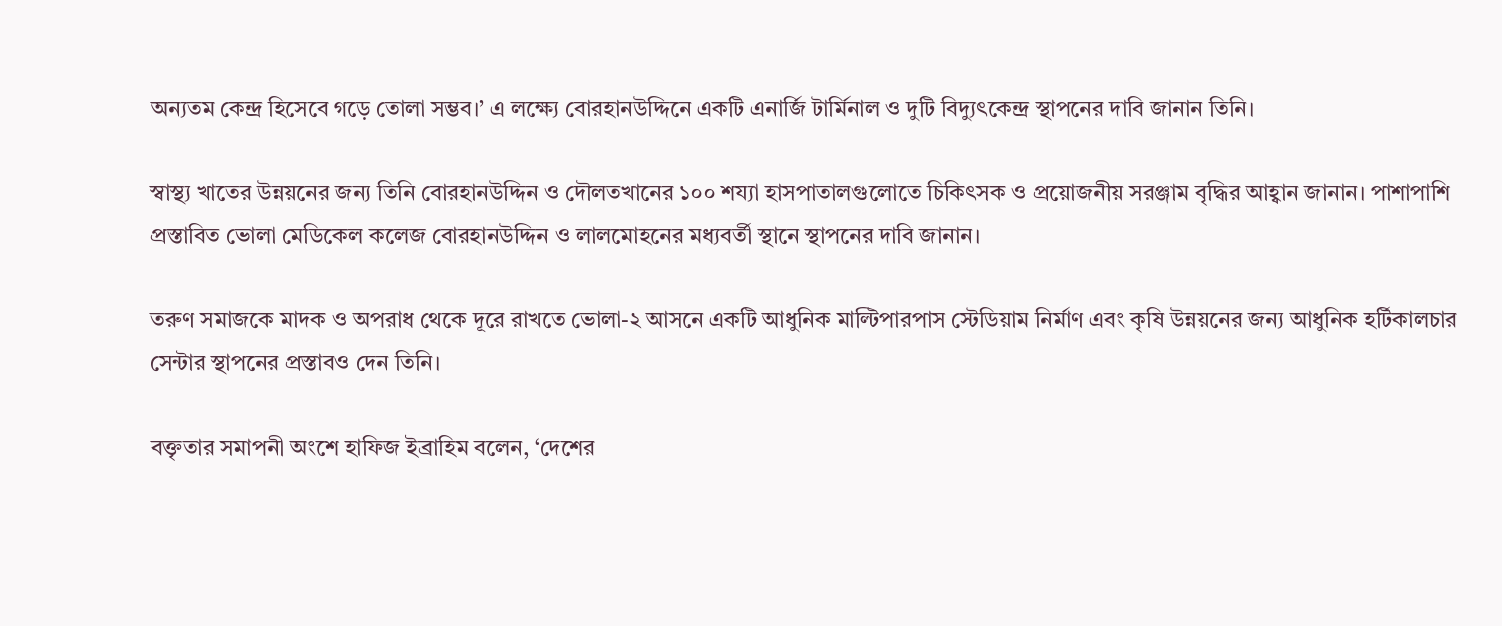অন্যতম কেন্দ্র হিসেবে গড়ে তোলা সম্ভব।’ এ লক্ষ্যে বোরহানউদ্দিনে একটি এনার্জি টার্মিনাল ও দুটি বিদ্যুৎকেন্দ্র স্থাপনের দাবি জানান তিনি।

স্বাস্থ্য খাতের উন্নয়নের জন্য তিনি বোরহানউদ্দিন ও দৌলতখানের ১০০ শয্যা হাসপাতালগুলোতে চিকিৎসক ও প্রয়োজনীয় সরঞ্জাম বৃদ্ধির আহ্বান জানান। পাশাপাশি প্রস্তাবিত ভোলা মেডিকেল কলেজ বোরহানউদ্দিন ও লালমোহনের মধ্যবর্তী স্থানে স্থাপনের দাবি জানান।

তরুণ সমাজকে মাদক ও অপরাধ থেকে দূরে রাখতে ভোলা-২ আসনে একটি আধুনিক মাল্টিপারপাস স্টেডিয়াম নির্মাণ এবং কৃষি উন্নয়নের জন্য আধুনিক হর্টিকালচার সেন্টার স্থাপনের প্রস্তাবও দেন তিনি।

বক্তৃতার সমাপনী অংশে হাফিজ ইব্রাহিম বলেন, ‘দেশের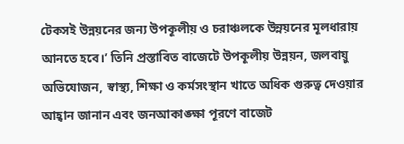টেকসই উন্নয়নের জন্য উপকূলীয় ও চরাঞ্চলকে উন্নয়নের মূলধারায় আনতে হবে।’ তিনি প্রস্তাবিত বাজেটে উপকূলীয় উন্নয়ন, জলবায়ু অভিযোজন, স্বাস্থ্য, শিক্ষা ও কর্মসংস্থান খাতে অধিক গুরুত্ব দেওয়ার আহ্বান জানান এবং জনআকাঙ্ক্ষা পূরণে বাজেট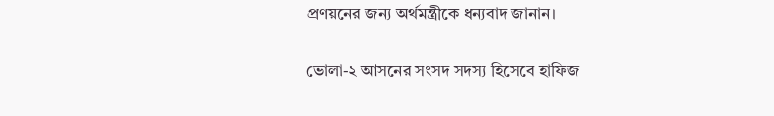প্রণয়নের জন্য অর্থমন্ত্রীকে ধন্যবাদ জানান।

ভোলা-২ আসনের সংসদ সদস্য হিসেবে হাফিজ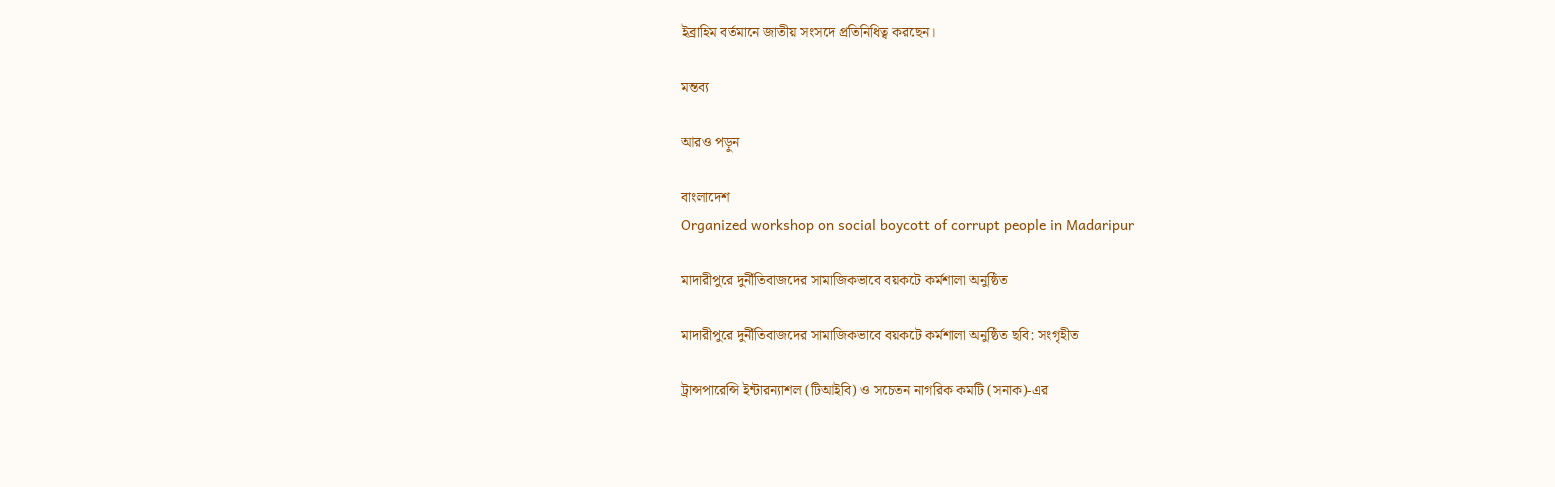ইব্রাহিম বর্তমানে জাতীয় সংসদে প্রতিনিধিত্ব করছেন।

মন্তব্য

আরও পড়ুন

বাংলাদেশ
Organized workshop on social boycott of corrupt people in Madaripur

মাদারীপুরে দুর্নীতিবাজদের সামাজিকভাবে বয়কটে কর্মশালা অনুষ্ঠিত

মাদারীপুরে দুর্নীতিবাজদের সামাজিকভাবে বয়কটে কর্মশালা অনুষ্ঠিত ছবি: সংগৃহীত

ট্রান্সপারেন্সি ইন্টারন্যাশল (টিআইবি) ও সচেতন নাগরিক কমটি (সনাক)-এর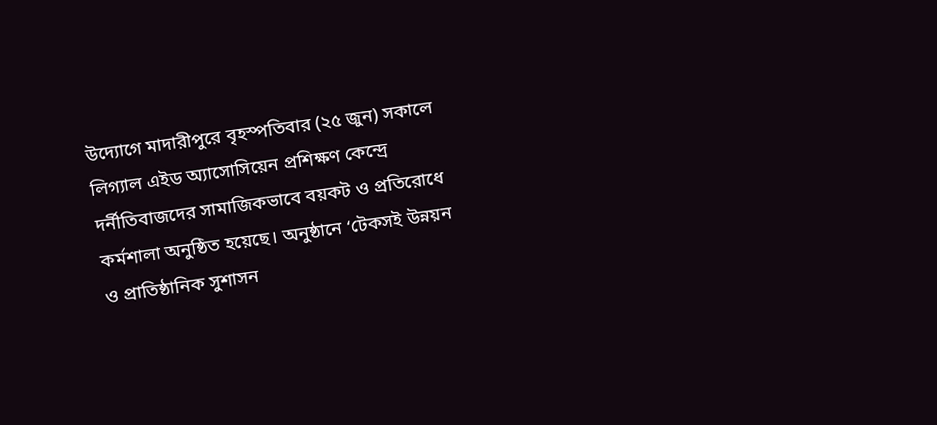উদ্যোগে মাদারীপুরে বৃহস্পতিবার (২৫ জুন) সকালে লিগ্যাল এইড অ্যাসোসিয়েন প্রশিক্ষণ কেন্দ্রে দর্নীতিবাজদের সামাজিকভাবে বয়কট ও প্রতিরোধে কর্মশালা অনুষ্ঠিত হয়েছে। অনুষ্ঠানে ‘টেকসই উন্নয়ন ও প্রাতিষ্ঠানিক সুশাসন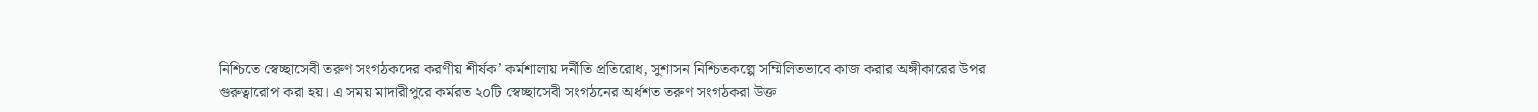নিশ্চিতে স্বেচ্ছাসেবী তরুণ সংগঠকদের করণীয় শীর্ষক’ কর্মশালায় দর্নীতি প্রতিরোধ, সুশাসন নিশ্চিতকল্পে সম্মিলিতভাবে কাজ করার অঙ্গীকারের উপর গুরুত্বারোপ করা হয়। এ সময় মাদারীপুরে কর্মরত ২০টি স্বেচ্ছাসেবী সংগঠনের অর্ধশত তরুণ সংগঠকরা উক্ত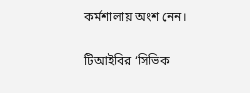কর্মশালায় অংশ নেন।

টিআইবির ‘সিভিক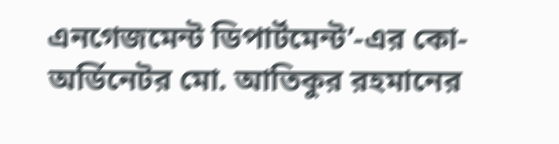এনগেজমেন্ট ডিপার্টমেন্ট’-এর কো-অর্ডিনেটর মো. আতিকুর রহমানের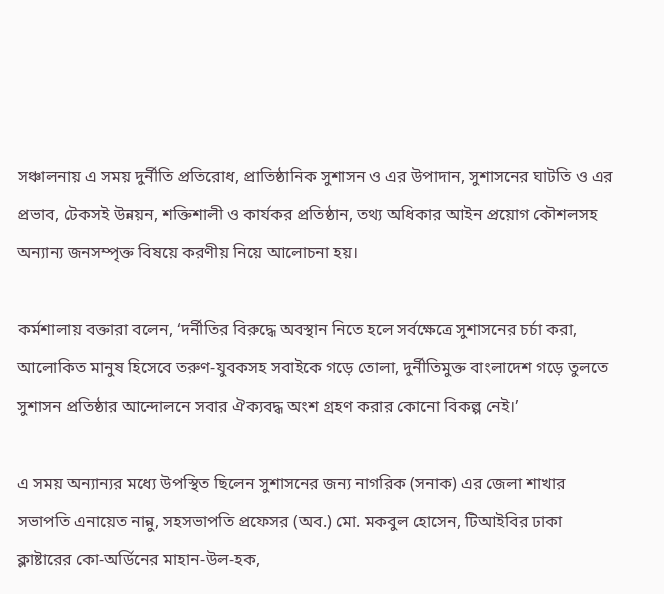সঞ্চালনায় এ সময় দুর্নীতি প্রতিরোধ, প্রাতিষ্ঠানিক সুশাসন ও এর উপাদান, সুশাসনের ঘাটতি ও এর প্রভাব, টেকসই উন্নয়ন, শক্তিশালী ও কার্যকর প্রতিষ্ঠান, তথ্য অধিকার আইন প্রয়োগ কৌশলসহ অন্যান্য জনসম্পৃক্ত বিষয়ে করণীয় নিয়ে আলোচনা হয়।

কর্মশালায় বক্তারা বলেন, ‘দর্নীতির বিরুদ্ধে অবস্থান নিতে হলে সর্বক্ষেত্রে সুশাসনের চর্চা করা, আলোকিত মানুষ হিসেবে তরুণ-যুবকসহ সবাইকে গড়ে তোলা, দুর্নীতিমুক্ত বাংলাদেশ গড়ে তুলতে সুশাসন প্রতিষ্ঠার আন্দোলনে সবার ঐক্যবদ্ধ অংশ গ্রহণ করার কোনো বিকল্প নেই।’

এ সময় অন্যান্যর মধ্যে উপস্থিত ছিলেন সুশাসনের জন্য নাগরিক (সনাক) এর জেলা শাখার সভাপতি এনায়েত নান্নু, সহসভাপতি প্রফেসর (অব.) মো. মকবুল হোসেন, টিআইবির ঢাকা ক্লাষ্টারের কো-অর্ডিনের মাহান-উল-হক,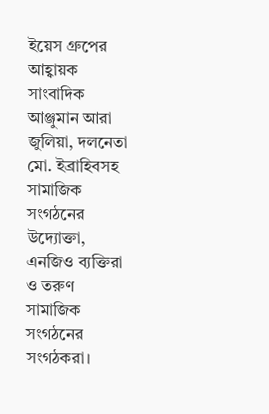ইয়েস গ্রুপের আহ্বায়ক সাংবাদিক আঞ্জুমান আরা জুলিয়া, দলনেতা মো. ইব্রাহিবসহ সামাজিক সংগঠনের উদ্যোক্তা, এনজিও ব্যক্তিরা ও তরুণ সামাজিক সংগঠনের সংগঠকরা।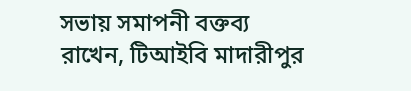সভায় সমাপনী বক্তব্য রাখেন, টিআইবি মাদারীপুর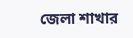জেলা শাখার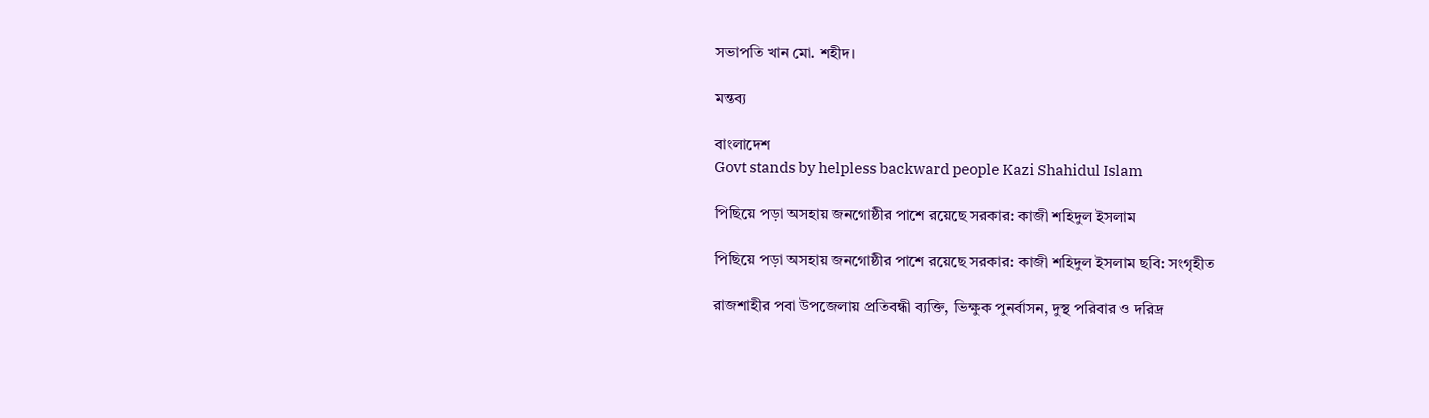সভাপতি খান মো. শহীদ।

মন্তব্য

বাংলাদেশ
Govt stands by helpless backward people Kazi Shahidul Islam

পিছিয়ে পড়া অসহায় জনগোষ্ঠীর পাশে রয়েছে সরকার: কাজী শহিদুল ইসলাম

পিছিয়ে পড়া অসহায় জনগোষ্ঠীর পাশে রয়েছে সরকার: কাজী শহিদুল ইসলাম ছবি: সংগৃহীত

রাজশাহীর পবা উপজেলায় প্রতিবন্ধী ব্যক্তি, ভিক্ষুক পুনর্বাসন, দুস্থ পরিবার ও দরিদ্র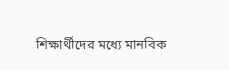শিক্ষার্থীদের মধ্যে মানবিক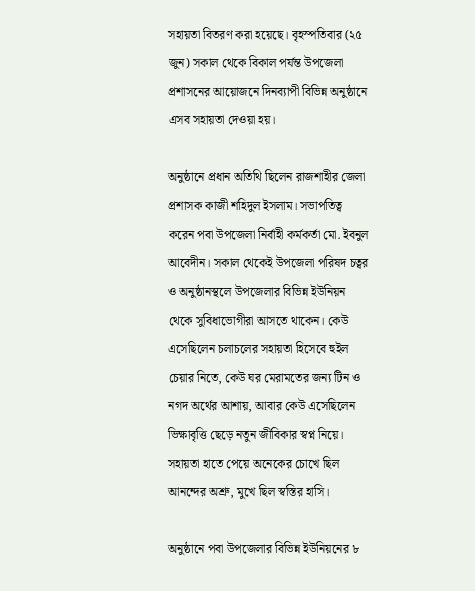সহায়তা বিতরণ করা হয়েছে। বৃহস্পতিবার (২৫ জুন) সকাল থেকে বিকাল পর্যন্ত উপজেলা প্রশাসনের আয়োজনে দিনব্যাপী বিভিন্ন অনুষ্ঠানে এসব সহায়তা দেওয়া হয়।

অনুষ্ঠানে প্রধান অতিথি ছিলেন রাজশাহীর জেলা প্রশাসক কাজী শহিদুল ইসলাম। সভাপতিত্ব করেন পবা উপজেলা নির্বাহী কর্মকর্তা মো. ইবনুল আবেদীন। সকাল থেকেই উপজেলা পরিষদ চত্বর ও অনুষ্ঠানস্থলে উপজেলার বিভিন্ন ইউনিয়ন থেকে সুবিধাভোগীরা আসতে থাকেন। কেউ এসেছিলেন চলাচলের সহায়তা হিসেবে হুইল চেয়ার নিতে, কেউ ঘর মেরামতের জন্য টিন ও নগদ অর্থের আশায়, আবার কেউ এসেছিলেন ভিক্ষাবৃত্তি ছেড়ে নতুন জীবিকার স্বপ্ন নিয়ে। সহায়তা হাতে পেয়ে অনেকের চোখে ছিল আনন্দের অশ্রু, মুখে ছিল স্বস্তির হাসি।

অনুষ্ঠানে পবা উপজেলার বিভিন্ন ইউনিয়নের ৮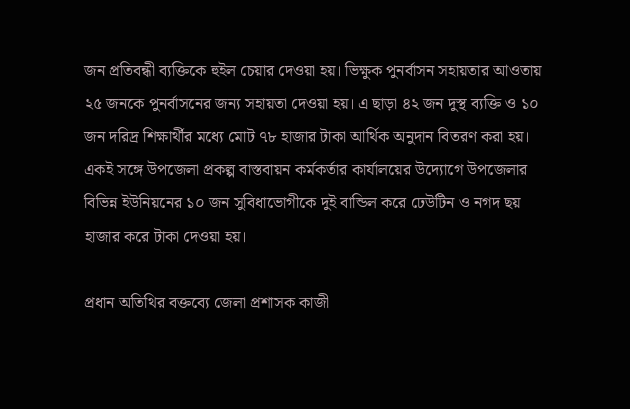জন প্রতিবন্ধী ব্যক্তিকে হুইল চেয়ার দেওয়া হয়। ভিক্ষুক পুনর্বাসন সহায়তার আওতায় ২৫ জনকে পুনর্বাসনের জন্য সহায়তা দেওয়া হয়। এ ছাড়া ৪২ জন দুস্থ ব্যক্তি ও ১০ জন দরিদ্র শিক্ষার্থীর মধ্যে মোট ৭৮ হাজার টাকা আর্থিক অনুদান বিতরণ করা হয়। একই সঙ্গে উপজেলা প্রকল্প বাস্তবায়ন কর্মকর্তার কার্যালয়ের উদ্যোগে উপজেলার বিভিন্ন ইউনিয়নের ১০ জন সুবিধাভোগীকে দুই বান্ডিল করে ঢেউটিন ও নগদ ছয় হাজার করে টাকা দেওয়া হয়।

প্রধান অতিথির বক্তব্যে জেলা প্রশাসক কাজী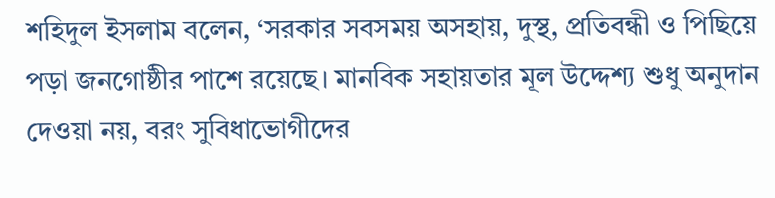শহিদুল ইসলাম বলেন, ‘সরকার সবসময় অসহায়, দুস্থ, প্রতিবন্ধী ও পিছিয়ে পড়া জনগোষ্ঠীর পাশে রয়েছে। মানবিক সহায়তার মূল উদ্দেশ্য শুধু অনুদান দেওয়া নয়, বরং সুবিধাভোগীদের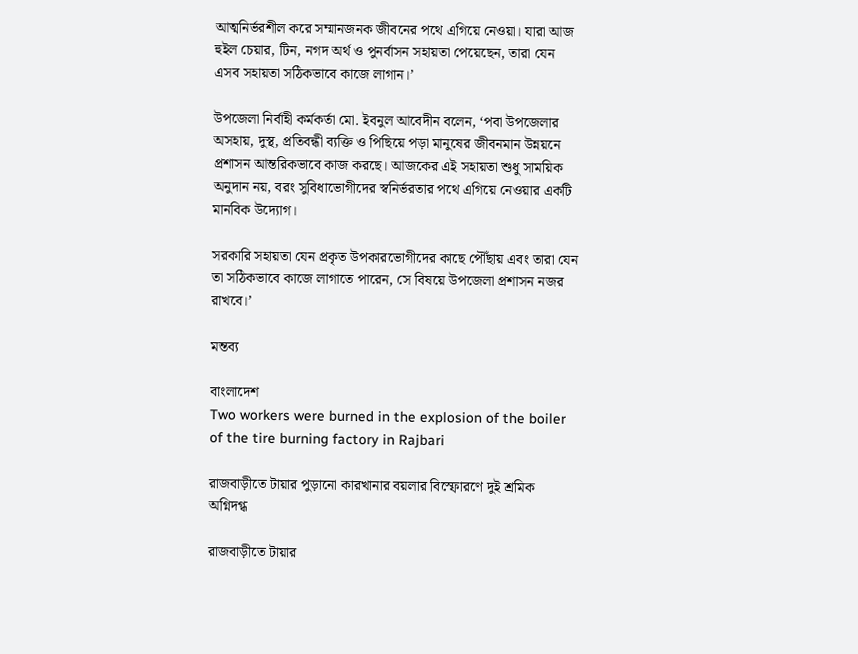আত্মনির্ভরশীল করে সম্মানজনক জীবনের পথে এগিয়ে নেওয়া। যারা আজ হুইল চেয়ার, টিন, নগদ অর্থ ও পুনর্বাসন সহায়তা পেয়েছেন, তারা যেন এসব সহায়তা সঠিকভাবে কাজে লাগান।’

উপজেলা নির্বাহী কর্মকর্তা মো. ইবনুল আবেদীন বলেন, ‘পবা উপজেলার অসহায়, দুস্থ, প্রতিবন্ধী ব্যক্তি ও পিছিয়ে পড়া মানুষের জীবনমান উন্নয়নে প্রশাসন আন্তরিকভাবে কাজ করছে। আজকের এই সহায়তা শুধু সাময়িক অনুদান নয়, বরং সুবিধাভোগীদের স্বনির্ভরতার পথে এগিয়ে নেওয়ার একটি মানবিক উদ্যোগ।

সরকারি সহায়তা যেন প্রকৃত উপকারভোগীদের কাছে পৌঁছায় এবং তারা যেন তা সঠিকভাবে কাজে লাগাতে পারেন, সে বিষয়ে উপজেলা প্রশাসন নজর রাখবে।’

মন্তব্য

বাংলাদেশ
Two workers were burned in the explosion of the boiler of the tire burning factory in Rajbari

রাজবাড়ীতে টায়ার পুড়ানো কারখানার বয়লার বিস্ফোরণে দুই শ্রমিক অগ্নিদগ্ধ

রাজবাড়ীতে টায়ার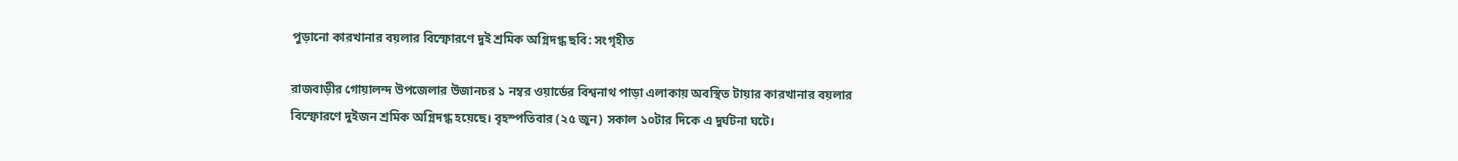পুড়ানো কারখানার বয়লার বিস্ফোরণে দুই শ্রমিক অগ্নিদগ্ধ ছবি: সংগৃহীত

রাজবাড়ীর গোয়ালন্দ উপজেলার উজানচর ১ নম্বর ওয়ার্ডের বিশ্বনাথ পাড়া এলাকায় অবস্থিত টায়ার কারখানার বয়লার বিস্ফোরণে দুইজন শ্রমিক অগ্নিদগ্ধ হয়েছে। বৃহস্পতিবার (২৫ জুন) সকাল ১০টার দিকে এ দুর্ঘটনা ঘটে।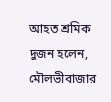আহত শ্রমিক দুজন হলেন, মৌলভীবাজার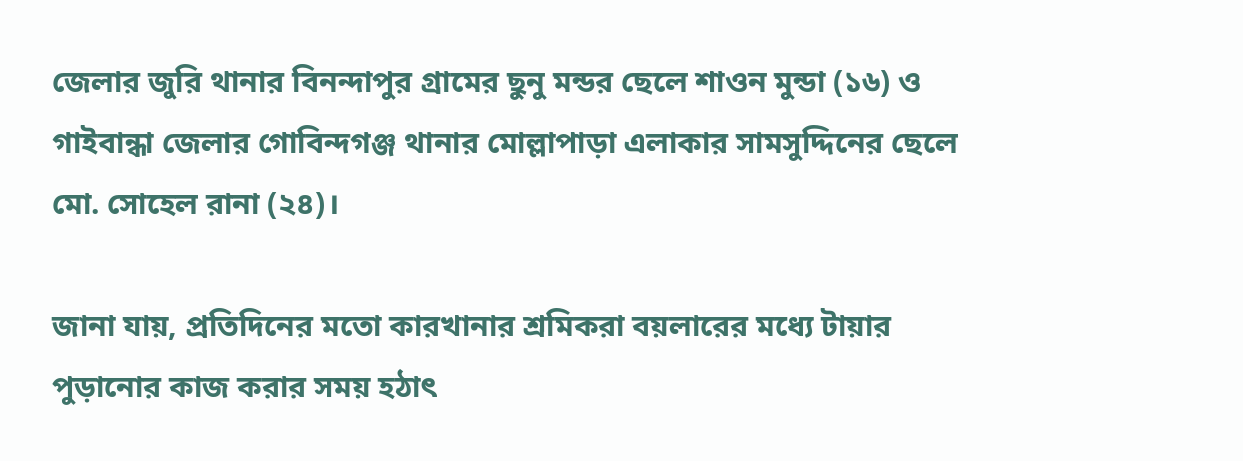জেলার জুরি থানার বিনন্দাপুর গ্রামের ছুনু মন্ডর ছেলে শাওন মুন্ডা (১৬) ও গাইবান্ধা জেলার গোবিন্দগঞ্জ থানার মোল্লাপাড়া এলাকার সামসুদ্দিনের ছেলে মো. সোহেল রানা (২৪)।

জানা যায়, প্রতিদিনের মতো কারখানার শ্রমিকরা বয়লারের মধ্যে টায়ার পুড়ানোর কাজ করার সময় হঠাৎ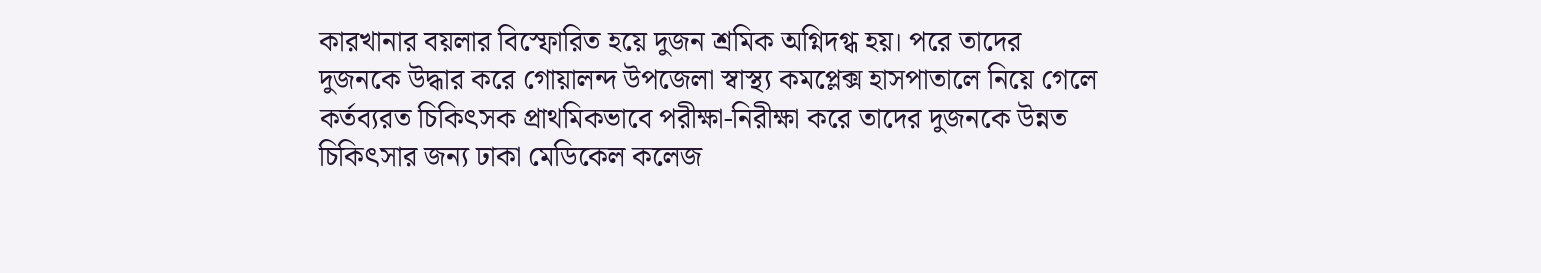কারখানার বয়লার বিস্ফোরিত হয়ে দুজন শ্রমিক অগ্নিদগ্ধ হয়। পরে তাদের দুজনকে উদ্ধার করে গোয়ালন্দ উপজেলা স্বাস্থ্য কমপ্লেক্স হাসপাতালে নিয়ে গেলে কর্তব্যরত চিকিৎসক প্রাথমিকভাবে পরীক্ষা-নিরীক্ষা করে তাদের দুজনকে উন্নত চিকিৎসার জন্য ঢাকা মেডিকেল কলেজ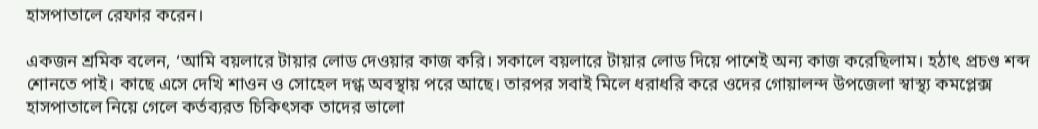হাসপাতালে রেফার করেন।

একজন শ্রমিক বলেন, ‘আমি বয়লারে টায়ার লোড দেওয়ার কাজ করি। সকালে বয়লারে টায়ার লোড দিয়ে পাশেই অন্য কাজ করেছিলাম। হঠাৎ প্রচণ্ড শব্দ শোনতে পাই। কাছে এসে দেখি শাওন ও সোহেল দগ্ধ অবস্থায় পরে আছে। তারপর সবাই মিলে ধরাধরি করে ওদের গোয়ালন্দ উপজেলা স্বাস্থ্য কমপ্লেক্স হাসপাতালে নিয়ে গেলে কর্তব্যরত চিকিৎসক তাদের ভালো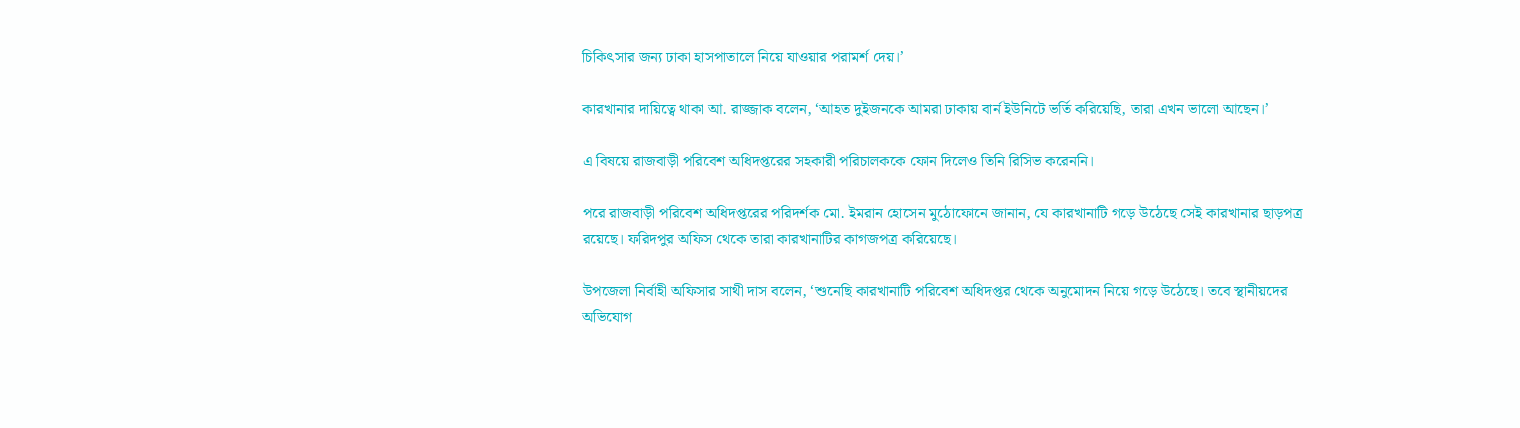চিকিৎসার জন্য ঢাকা হাসপাতালে নিয়ে যাওয়ার পরামর্শ দেয়।’

কারখানার দায়িত্বে থাকা আ. রাজ্জাক বলেন, ‘আহত দুইজনকে আমরা ঢাকায় বার্ন ইউনিটে ভর্তি করিয়েছি, তারা এখন ভালো আছেন।’

এ বিষয়ে রাজবাড়ী পরিবেশ অধিদপ্তরের সহকারী পরিচালককে ফোন দিলেও তিনি রিসিভ করেননি।

পরে রাজবাড়ী পরিবেশ অধিদপ্তরের পরিদর্শক মো. ইমরান হোসেন মুঠোফোনে জানান, যে কারখানাটি গড়ে উঠেছে সেই কারখানার ছাড়পত্র রয়েছে। ফরিদপুর অফিস থেকে তারা কারখানাটির কাগজপত্র করিয়েছে।

উপজেলা নির্বাহী অফিসার সাথী দাস বলেন, ‘শুনেছি কারখানাটি পরিবেশ অধিদপ্তর থেকে অনুমোদন নিয়ে গড়ে উঠেছে। তবে স্থানীয়দের অভিযোগ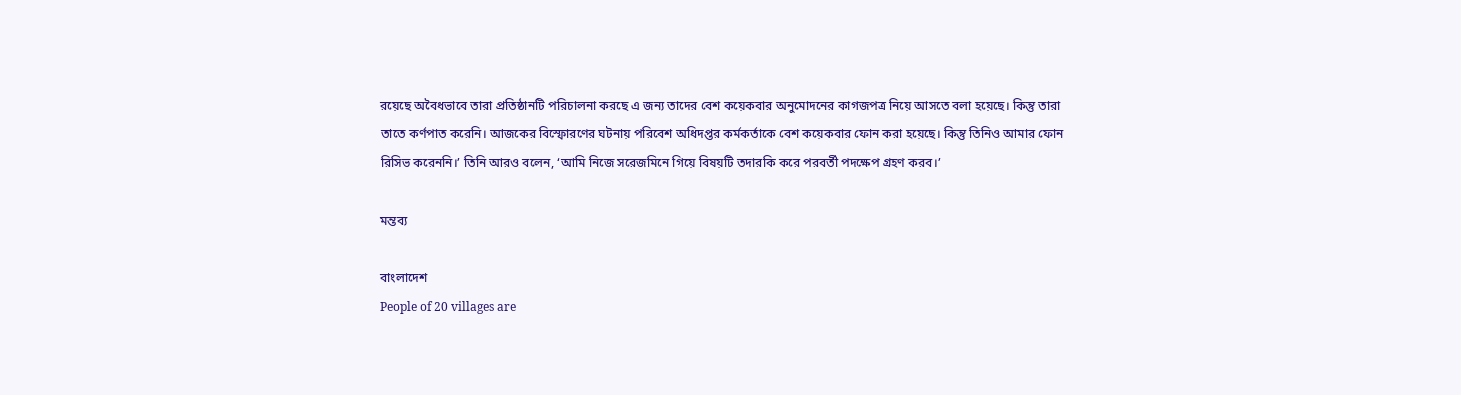রয়েছে অবৈধভাবে তারা প্রতিষ্ঠানটি পরিচালনা করছে এ জন্য তাদের বেশ কয়েকবার অনুমোদনের কাগজপত্র নিয়ে আসতে বলা হয়েছে। কিন্তু তারা তাতে কর্ণপাত করেনি। আজকের বিস্ফোরণের ঘটনায় পরিবেশ অধিদপ্তর কর্মকর্তাকে বেশ কয়েকবার ফোন করা হয়েছে। কিন্তু তিনিও আমার ফোন রিসিভ করেননি।’ তিনি আরও বলেন, ‘আমি নিজে সরেজমিনে গিয়ে বিষয়টি তদারকি করে পরবর্তী পদক্ষেপ গ্রহণ করব।’

মন্তব্য

বাংলাদেশ
People of 20 villages are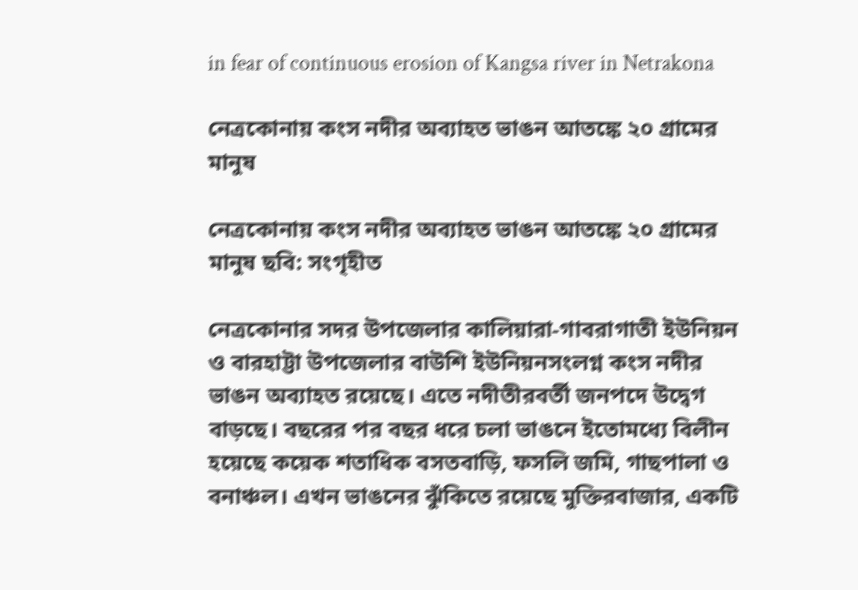in fear of continuous erosion of Kangsa river in Netrakona

নেত্রকোনায় কংস নদীর অব্যাহত ভাঙন আতঙ্কে ২০ গ্রামের মানুষ

নেত্রকোনায় কংস নদীর অব্যাহত ভাঙন আতঙ্কে ২০ গ্রামের মানুষ ছবি: সংগৃহীত

নেত্রকোনার সদর উপজেলার কালিয়ারা-গাবরাগাতী ইউনিয়ন ও বারহাট্টা উপজেলার বাউশি ইউনিয়নসংলগ্ন কংস নদীর ভাঙন অব্যাহত রয়েছে। এতে নদীতীরবর্তী জনপদে উদ্বেগ বাড়ছে। বছরের পর বছর ধরে চলা ভাঙনে ইতোমধ্যে বিলীন হয়েছে কয়েক শতাধিক বসতবাড়ি, ফসলি জমি, গাছপালা ও বনাঞ্চল। এখন ভাঙনের ঝুঁকিতে রয়েছে মুক্তিরবাজার, একটি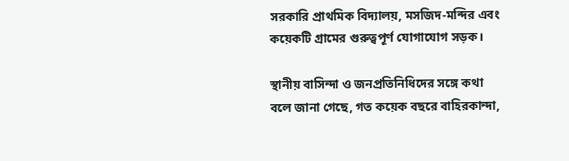সরকারি প্রাথমিক বিদ্যালয়, মসজিদ-মন্দির এবং কয়েকটি গ্রামের গুরুত্বপূর্ণ যোগাযোগ সড়ক।

স্থানীয় বাসিন্দা ও জনপ্রতিনিধিদের সঙ্গে কথা বলে জানা গেছে, গত কয়েক বছরে বাহিরকান্দা,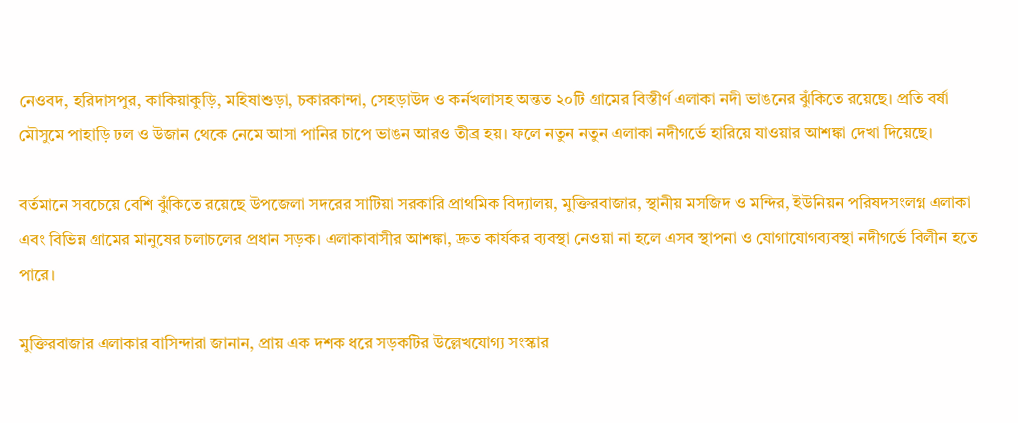নেওবদ, হরিদাসপুর, কাকিয়াকুড়ি, মহিষাশুড়া, চকারকান্দা, সেহড়াউদ ও কর্নখলাসহ অন্তত ২০টি গ্রামের বিস্তীর্ণ এলাকা নদী ভাঙনের ঝুঁকিতে রয়েছে। প্রতি বর্ষা মৌসুমে পাহাড়ি ঢল ও উজান থেকে নেমে আসা পানির চাপে ভাঙন আরও তীব্র হয়। ফলে নতুন নতুন এলাকা নদীগর্ভে হারিয়ে যাওয়ার আশঙ্কা দেখা দিয়েছে।

বর্তমানে সবচেয়ে বেশি ঝুঁকিতে রয়েছে উপজেলা সদরের সাটিয়া সরকারি প্রাথমিক বিদ্যালয়, মুক্তিরবাজার, স্থানীয় মসজিদ ও মন্দির, ইউনিয়ন পরিষদসংলগ্ন এলাকা এবং বিভিন্ন গ্রামের মানুষের চলাচলের প্রধান সড়ক। এলাকাবাসীর আশঙ্কা, দ্রুত কার্যকর ব্যবস্থা নেওয়া না হলে এসব স্থাপনা ও যোগাযোগব্যবস্থা নদীগর্ভে বিলীন হতে পারে।

মুক্তিরবাজার এলাকার বাসিন্দারা জানান, প্রায় এক দশক ধরে সড়কটির উল্লেখযোগ্য সংস্কার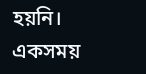হয়নি। একসময়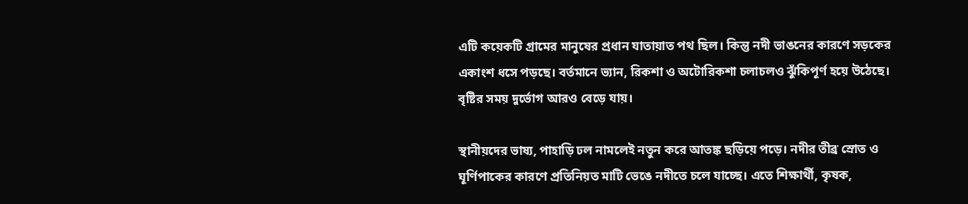এটি কয়েকটি গ্রামের মানুষের প্রধান যাতায়াত পথ ছিল। কিন্তু নদী ভাঙনের কারণে সড়কের একাংশ ধসে পড়ছে। বর্তমানে ভ্যান, রিকশা ও অটোরিকশা চলাচলও ঝুঁকিপূর্ণ হয়ে উঠেছে। বৃষ্টির সময় দুর্ভোগ আরও বেড়ে যায়।

স্থানীয়দের ভাষ্য, পাহাড়ি ঢল নামলেই নতুন করে আতঙ্ক ছড়িয়ে পড়ে। নদীর তীব্র স্রোত ও ঘূর্ণিপাকের কারণে প্রতিনিয়ত মাটি ভেঙে নদীতে চলে যাচ্ছে। এতে শিক্ষার্থী, কৃষক,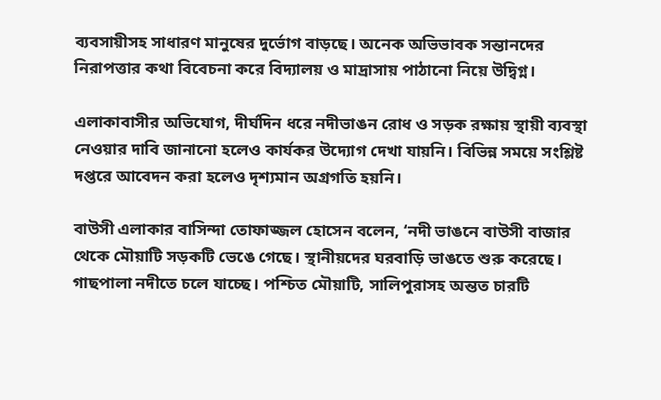ব্যবসায়ীসহ সাধারণ মানুষের দুর্ভোগ বাড়ছে। অনেক অভিভাবক সন্তানদের নিরাপত্তার কথা বিবেচনা করে বিদ্যালয় ও মাদ্রাসায় পাঠানো নিয়ে উদ্বিগ্ন।

এলাকাবাসীর অভিযোগ, দীর্ঘদিন ধরে নদীভাঙন রোধ ও সড়ক রক্ষায় স্থায়ী ব্যবস্থা নেওয়ার দাবি জানানো হলেও কার্যকর উদ্যোগ দেখা যায়নি। বিভিন্ন সময়ে সংশ্লিষ্ট দপ্তরে আবেদন করা হলেও দৃশ্যমান অগ্রগতি হয়নি।

বাউসী এলাকার বাসিন্দা তোফাজ্জল হোসেন বলেন, ‘নদী ভাঙনে বাউসী বাজার থেকে মৌয়াটি সড়কটি ভেঙে গেছে। স্থানীয়দের ঘরবাড়ি ভাঙতে শুরু করেছে। গাছপালা নদীতে চলে যাচ্ছে। পশ্চিত মৌয়াটি, সালিপুরাসহ অন্তত চারটি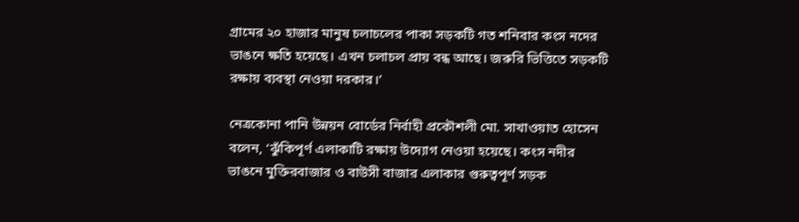গ্রামের ২০ হাজার মানুষ চলাচলের পাকা সড়কটি গত শনিবার কংস নদের ভাঙনে ক্ষতি হয়েছে। এখন চলাচল প্রায় বন্ধ আছে। জরুরি ভিত্তিতে সড়কটি রক্ষায় ব্যবস্থা নেওয়া দরকার।’

নেত্রকোনা পানি উন্নয়ন বোর্ডের নির্বাহী প্রকৌশলী মো. সাখাওয়াত হোসেন বলেন, ‘ঝুঁকিপূর্ণ এলাকাটি রক্ষায় উদ্যোগ নেওয়া হয়েছে। কংস নদীর ভাঙনে মুক্তিরবাজার ও বাউসী বাজার এলাকার গুরুত্বপূর্ণ সড়ক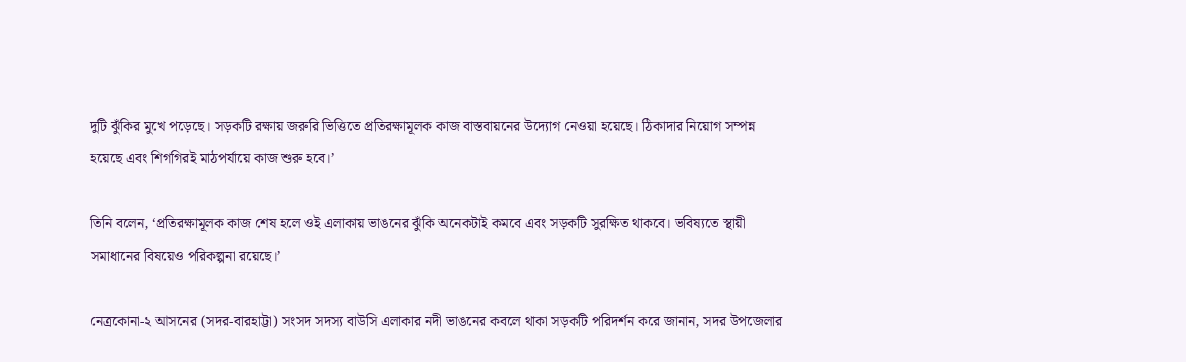দুটি ঝুঁকির মুখে পড়েছে। সড়কটি রক্ষায় জরুরি ভিত্তিতে প্রতিরক্ষামূলক কাজ বাস্তবায়নের উদ্যোগ নেওয়া হয়েছে। ঠিকাদার নিয়োগ সম্পন্ন হয়েছে এবং শিগগিরই মাঠপর্যায়ে কাজ শুরু হবে।’

তিনি বলেন, ‘প্রতিরক্ষামূলক কাজ শেষ হলে ওই এলাকায় ভাঙনের ঝুঁকি অনেকটাই কমবে এবং সড়কটি সুরক্ষিত থাকবে। ভবিষ্যতে স্থায়ী সমাধানের বিষয়েও পরিকল্পনা রয়েছে।’

নেত্রকোনা-২ আসনের (সদর-বারহাট্টা) সংসদ সদস্য বাউসি এলাকার নদী ভাঙনের কবলে থাকা সড়কটি পরিদর্শন করে জানান, সদর উপজেলার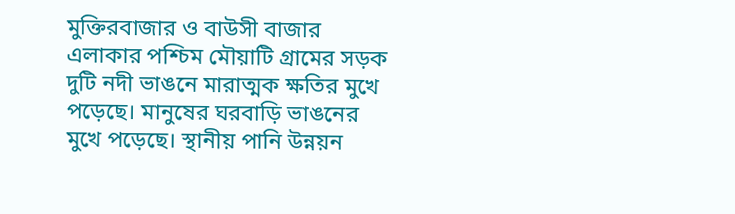মুক্তিরবাজার ও বাউসী বাজার এলাকার পশ্চিম মৌয়াটি গ্রামের সড়ক দুটি নদী ভাঙনে মারাত্মক ক্ষতির মুখে পড়েছে। মানুষের ঘরবাড়ি ভাঙনের মুখে পড়েছে। স্থানীয় পানি উন্নয়ন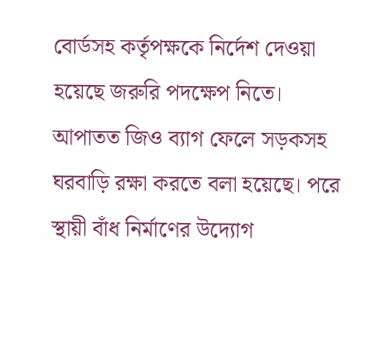বোর্ডসহ কর্তৃপক্ষকে নির্দেশ দেওয়া হয়েছে জরুরি পদক্ষেপ নিতে। আপাতত জিও ব্যাগ ফেলে সড়কসহ ঘরবাড়ি রক্ষা করতে বলা হয়েছে। পরে স্থায়ী বাঁধ নির্মাণের উদ্যোগ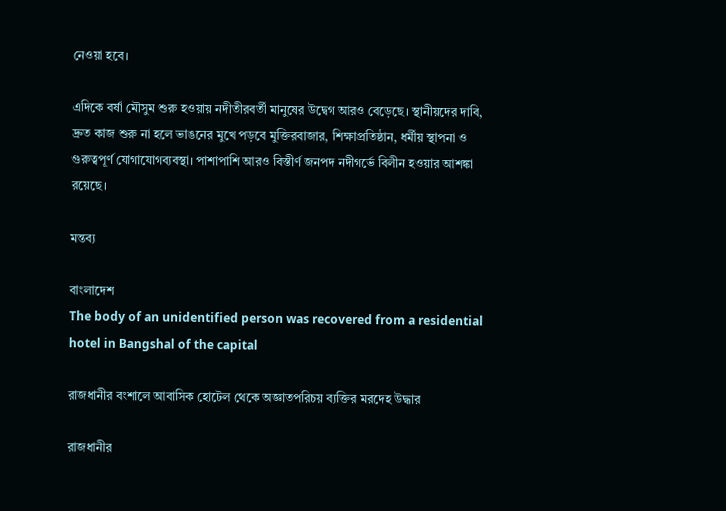নেওয়া হবে।

এদিকে বর্ষা মৌসুম শুরু হওয়ায় নদীতীরবর্তী মানুষের উদ্বেগ আরও বেড়েছে। স্থানীয়দের দাবি, দ্রুত কাজ শুরু না হলে ভাঙনের মুখে পড়বে মুক্তিরবাজার, শিক্ষাপ্রতিষ্ঠান, ধর্মীয় স্থাপনা ও গুরুত্বপূর্ণ যোগাযোগব্যবস্থা। পাশাপাশি আরও বিস্তীর্ণ জনপদ নদীগর্ভে বিলীন হওয়ার আশঙ্কা রয়েছে।

মন্তব্য

বাংলাদেশ
The body of an unidentified person was recovered from a residential hotel in Bangshal of the capital

রাজধানীর বংশালে আবাসিক হোটেল থেকে অজ্ঞাতপরিচয় ব্যক্তির মরদেহ উদ্ধার

রাজধানীর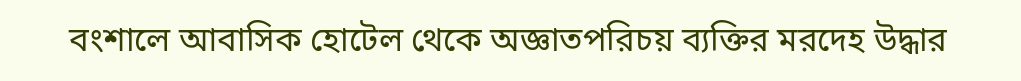বংশালে আবাসিক হোটেল থেকে অজ্ঞাতপরিচয় ব্যক্তির মরদেহ উদ্ধার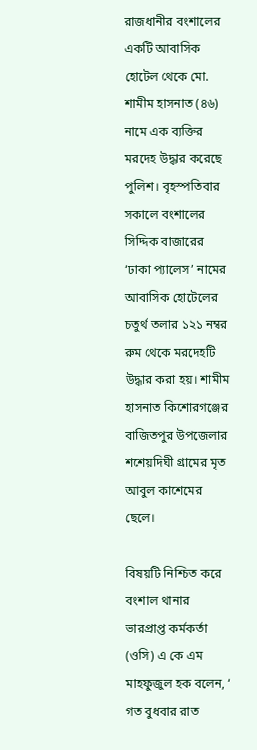রাজধানীর বংশালের একটি আবাসিক হোটেল থেকে মো. শামীম হাসনাত (৪৬) নামে এক ব্যক্তির মরদেহ উদ্ধার করেছে পুলিশ। বৃহস্পতিবার সকালে বংশালের সিদ্দিক বাজারের ‘ঢাকা প্যালেস’ নামের আবাসিক হোটেলের চতুর্থ তলার ১২১ নম্বর রুম থেকে মরদেহটি উদ্ধার করা হয়। শামীম হাসনাত কিশোরগঞ্জের বাজিতপুর উপজেলার শশেয়দিঘী গ্রামের মৃত আবুল কাশেমের ছেলে।

বিষয়টি নিশ্চিত করে বংশাল থানার ভারপ্রাপ্ত কর্মকর্তা (ওসি) এ কে এম মাহফুজুল হক বলেন, ‘ গত বুধবার রাত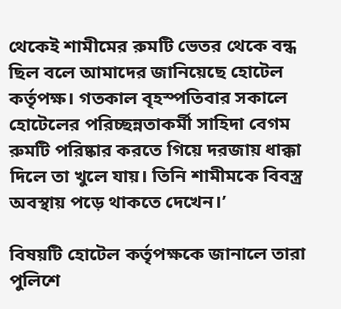থেকেই শামীমের রুমটি ভেতর থেকে বন্ধ ছিল বলে আমাদের জানিয়েছে হোটেল কর্তৃপক্ষ। গতকাল বৃহস্পতিবার সকালে হোটেলের পরিচ্ছন্নতাকর্মী সাহিদা বেগম রুমটি পরিষ্কার করতে গিয়ে দরজায় ধাক্কা দিলে তা খুলে যায়। তিনি শামীমকে বিবস্ত্র অবস্থায় পড়ে থাকতে দেখেন।’

বিষয়টি হোটেল কর্তৃপক্ষকে জানালে তারা পুলিশে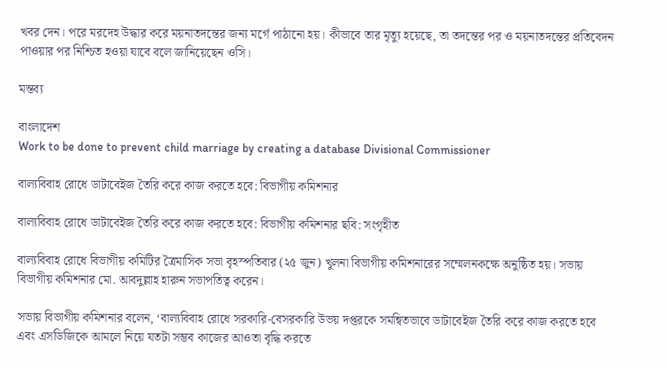খবর দেন। পরে মরদেহ উদ্ধার করে ময়নাতদন্তের জন্য মর্গে পাঠানো হয়। কীভাবে তার মৃত্যু হয়েছে, তা তদন্তের পর ও ময়নাতদন্তের প্রতিবেদন পাওয়ার পর নিশ্চিত হওয়া যাবে বলে জানিয়েছেন ওসি।

মন্তব্য

বাংলাদেশ
Work to be done to prevent child marriage by creating a database Divisional Commissioner

বাল্যবিবাহ রোধে ডাটাবেইজ তৈরি করে কাজ করতে হবে: বিভাগীয় কমিশনার

বাল্যবিবাহ রোধে ডাটাবেইজ তৈরি করে কাজ করতে হবে: বিভাগীয় কমিশনার ছবি: সংগৃহীত

বাল্যবিবাহ রোধে বিভাগীয় কমিটির ত্রৈমাসিক সভা বৃহস্পতিবার (২৫ জুন) খুলনা বিভাগীয় কমিশনারের সম্মেলনকক্ষে অনুষ্ঠিত হয়। সভায় বিভাগীয় কমিশনার মো. আবদুল্লাহ হারুন সভাপতিত্ব করেন।

সভায় বিভাগীয় কমিশনার বলেন, ‘বাল্যবিবাহ রোধে সরকারি-বেসরকারি উভয় দপ্তরকে সমন্বিতভাবে ডাটাবেইজ তৈরি করে কাজ করতে হবে এবং এসডিজিকে আমলে নিয়ে যতটা সম্ভব কাজের আওতা বৃদ্ধি করতে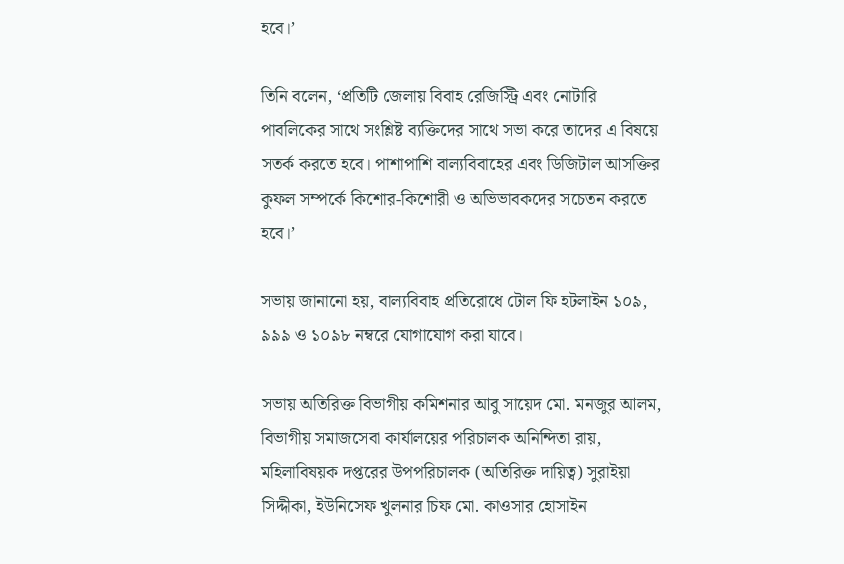হবে।’

তিনি বলেন, ‘প্রতিটি জেলায় বিবাহ রেজিস্ট্রি এবং নোটারি পাবলিকের সাথে সংশ্লিষ্ট ব্যক্তিদের সাথে সভা করে তাদের এ বিষয়ে সতর্ক করতে হবে। পাশাপাশি বাল্যবিবাহের এবং ডিজিটাল আসক্তির কুফল সম্পর্কে কিশোর-কিশোরী ও অভিভাবকদের সচেতন করতে হবে।’

সভায় জানানো হয়, বাল্যবিবাহ প্রতিরোধে টোল ফি হটলাইন ১০৯, ৯৯৯ ও ১০৯৮ নম্বরে যোগাযোগ করা যাবে।

সভায় অতিরিক্ত বিভাগীয় কমিশনার আবু সায়েদ মো. মনজুর আলম, বিভাগীয় সমাজসেবা কার্যালয়ের পরিচালক অনিন্দিতা রায়, মহিলাবিষয়ক দপ্তরের উপপরিচালক (অতিরিক্ত দায়িত্ব) সুরাইয়া সিদ্দীকা, ইউনিসেফ খুলনার চিফ মো. কাওসার হোসাইন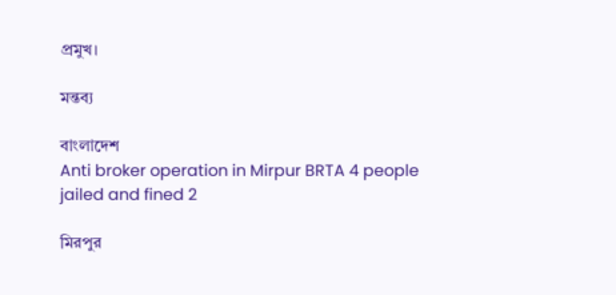প্রমুখ।

মন্তব্য

বাংলাদেশ
Anti broker operation in Mirpur BRTA 4 people jailed and fined 2

মিরপুর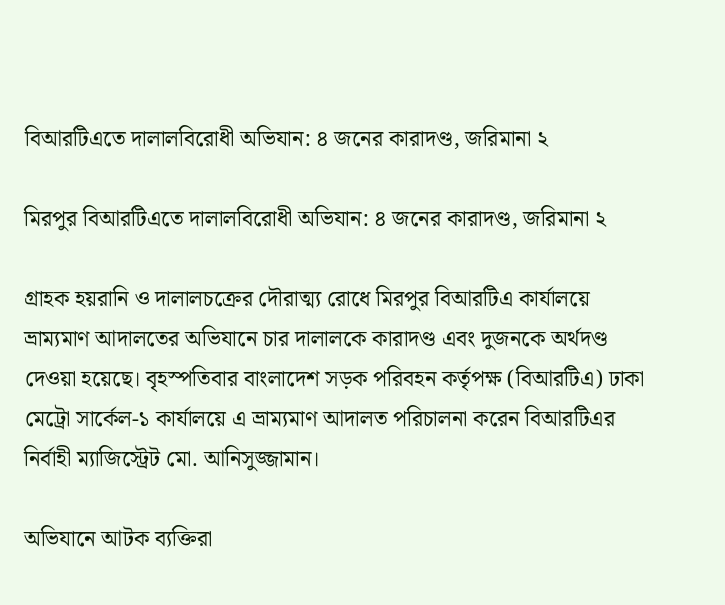বিআরটিএতে দালালবিরোধী অভিযান: ৪ জনের কারাদণ্ড, জরিমানা ২

মিরপুর বিআরটিএতে দালালবিরোধী অভিযান: ৪ জনের কারাদণ্ড, জরিমানা ২

গ্রাহক হয়রানি ও দালালচক্রের দৌরাত্ম্য রোধে মিরপুর বিআরটিএ কার্যালয়ে ভ্রাম্যমাণ আদালতের অভিযানে চার দালালকে কারাদণ্ড এবং দুজনকে অর্থদণ্ড দেওয়া হয়েছে। বৃহস্পতিবার বাংলাদেশ সড়ক পরিবহন কর্তৃপক্ষ (বিআরটিএ) ঢাকা মেট্রো সার্কেল-১ কার্যালয়ে এ ভ্রাম্যমাণ আদালত পরিচালনা করেন বিআরটিএর নির্বাহী ম্যাজিস্ট্রেট মো. আনিসুজ্জামান।

অভিযানে আটক ব্যক্তিরা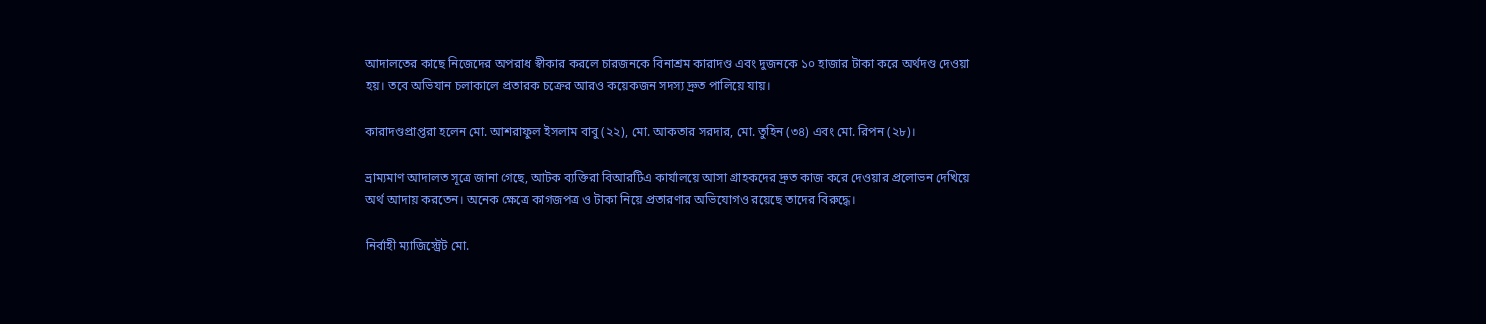আদালতের কাছে নিজেদের অপরাধ স্বীকার করলে চারজনকে বিনাশ্রম কারাদণ্ড এবং দুজনকে ১০ হাজার টাকা করে অর্থদণ্ড দেওয়া হয়। তবে অভিযান চলাকালে প্রতারক চক্রের আরও কয়েকজন সদস্য দ্রুত পালিয়ে যায়।

কারাদণ্ডপ্রাপ্তরা হলেন মো. আশরাফুল ইসলাম বাবু (২২), মো. আকতার সরদার, মো. তুহিন (৩৪) এবং মো. রিপন (২৮)।

ভ্রাম্যমাণ আদালত সূত্রে জানা গেছে, আটক ব্যক্তিরা বিআরটিএ কার্যালয়ে আসা গ্রাহকদের দ্রুত কাজ করে দেওয়ার প্রলোভন দেখিয়ে অর্থ আদায় করতেন। অনেক ক্ষেত্রে কাগজপত্র ও টাকা নিয়ে প্রতারণার অভিযোগও রয়েছে তাদের বিরুদ্ধে।

নির্বাহী ম্যাজিস্ট্রেট মো.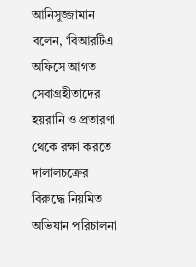আনিসুজ্জামান বলেন, ‘বিআরটিএ অফিসে আগত সেবাগ্রহীতাদের হয়রানি ও প্রতারণা থেকে রক্ষা করতে দালালচক্রের বিরুদ্ধে নিয়মিত অভিযান পরিচালনা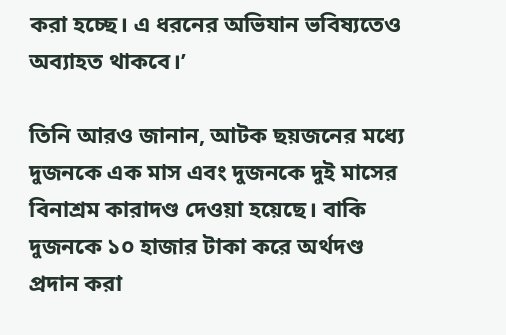করা হচ্ছে। এ ধরনের অভিযান ভবিষ্যতেও অব্যাহত থাকবে।’

তিনি আরও জানান, আটক ছয়জনের মধ্যে দুজনকে এক মাস এবং দুজনকে দুই মাসের বিনাশ্রম কারাদণ্ড দেওয়া হয়েছে। বাকি দুজনকে ১০ হাজার টাকা করে অর্থদণ্ড প্রদান করা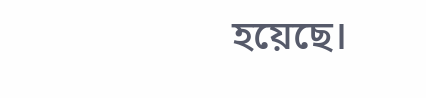হয়েছে।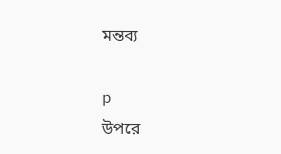মন্তব্য

p
উপরে